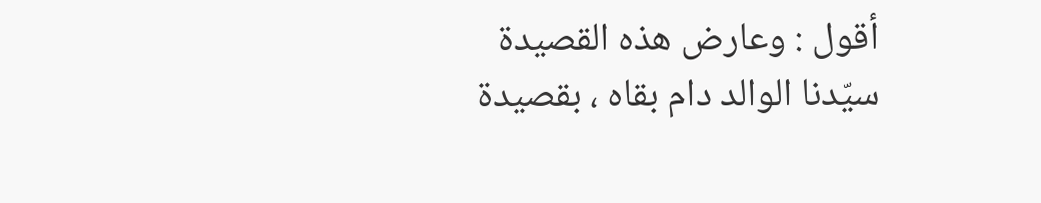أقول : وعارض هذه القصيدة سيّدنا الوالد دام بقاه ، بقصيدة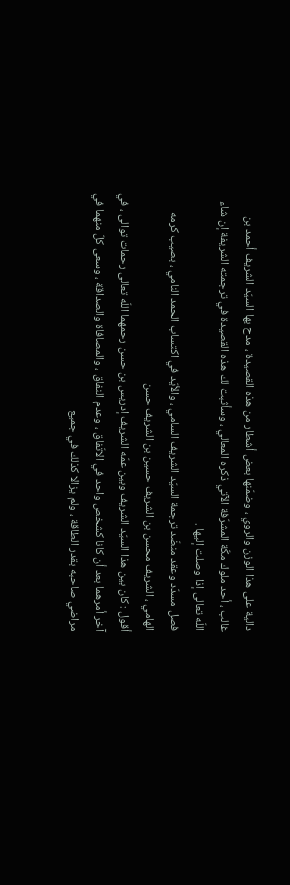دالية على هذا الوزن والروي ، وضمّنها بعض أشطار من هذه القصيدة ، مدح بها السيّد الشريف أحمد بن غالب ، أحد ملوك مكّة المشرّفة الآتي ذكره المعالي ، وسأثبت لك هذه القصيدة في ترجمته الشريفة إن شاء اللّه تعالى إذا وصلت إليها .
فصل مسدّد وعقد منضّد ترجمة السيّد الشريف السامي ، والأيّد في اكتساب الحمد النامي ، بصيب كرمه الهامي ، الشريف محسن بن الشريف حسين بن الشريف حسن
أقول : كان بين هذا السيّد الشريف وبين عمّه الشريف إدريس بن حسن رحمهما اللّه تعالى رحمات توالى ، في آخر أمرهما بعد أن كانا كشخص واحد في الاتّفاق ، وعدم النفاق ، والمصافاة والصداقة ، وسعى كلّ منهما في مراضي صاحبه بقدر الطاقة ، ولم يزالا كذلك في جميع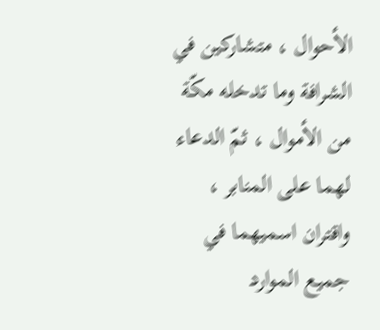الأحوال ، متشاركين في الشرافة وما تدخله مكّة من الأموال ، ثمّ الدعاء لهما على المنابر ، واقتران اسميهما في جميع الموارد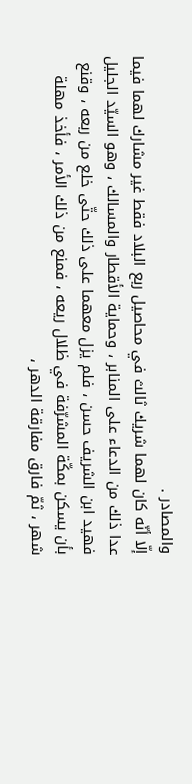والمصادر .
إلّا أنّه كان لهما شريك ثالث في محاصيل ربع البلاد فقط غير مشارك لهما فيما عدا ذلك من الدعاء على المنابر ، وحماية الأقطار والمسالك ، وهو السيّد الجليل فهيد ابن الشريف حسن ، فلم يزل معهما على ذلك حتّى خلع من ربعه ، وقنع بأن يسكن بمكّة المشرّفة في ظلال ريعه ، فمنع من ذلك الأمر ، فأخذ مهلة شهر ، ثمّ فارق مفارقة الدهر ،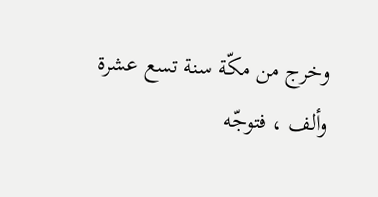وخرج من مكّة سنة تسع عشرة وألف ، فتوجّه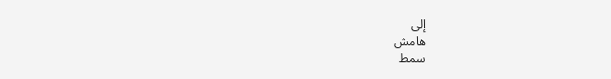إلى
هامش
سمط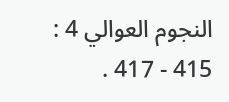النجوم العوالي 4 : 415 - 417 .